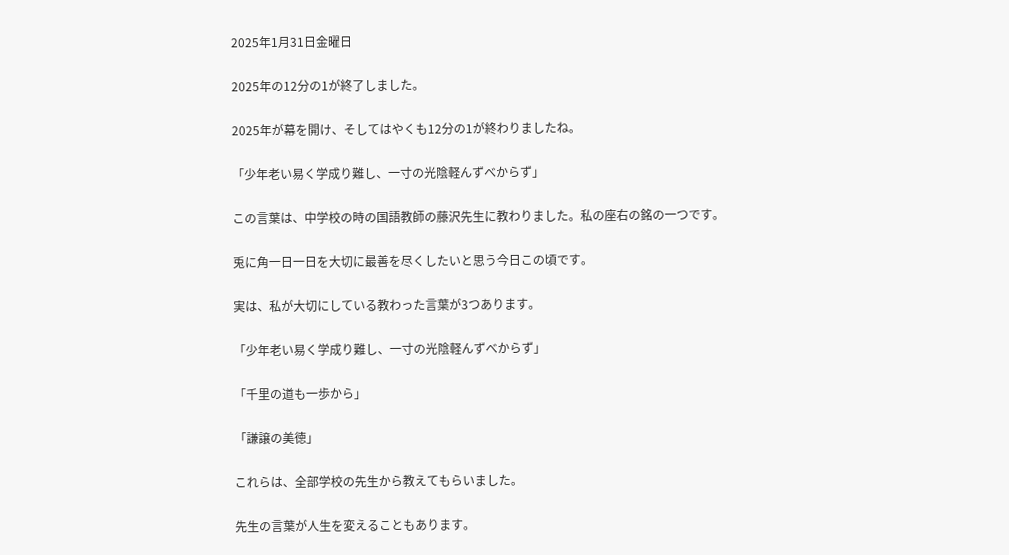2025年1月31日金曜日

2025年の12分の1が終了しました。

2025年が幕を開け、そしてはやくも12分の1が終わりましたね。

「少年老い易く学成り難し、一寸の光陰軽んずべからず」

この言葉は、中学校の時の国語教師の藤沢先生に教わりました。私の座右の銘の一つです。

兎に角一日一日を大切に最善を尽くしたいと思う今日この頃です。

実は、私が大切にしている教わった言葉が3つあります。

「少年老い易く学成り難し、一寸の光陰軽んずべからず」

「千里の道も一歩から」

「謙譲の美徳」

これらは、全部学校の先生から教えてもらいました。

先生の言葉が人生を変えることもあります。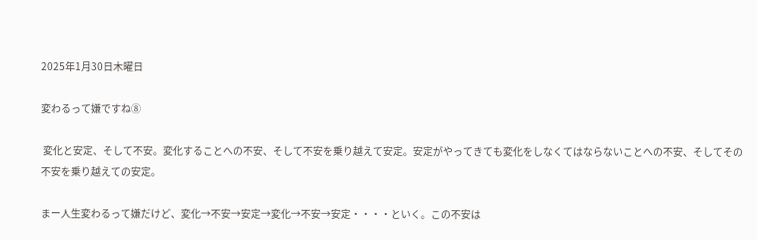2025年1月30日木曜日

変わるって嫌ですね⑧

 変化と安定、そして不安。変化することへの不安、そして不安を乗り越えて安定。安定がやってきても変化をしなくてはならないことへの不安、そしてその不安を乗り越えての安定。

まー人生変わるって嫌だけど、変化→不安→安定→変化→不安→安定・・・・といく。この不安は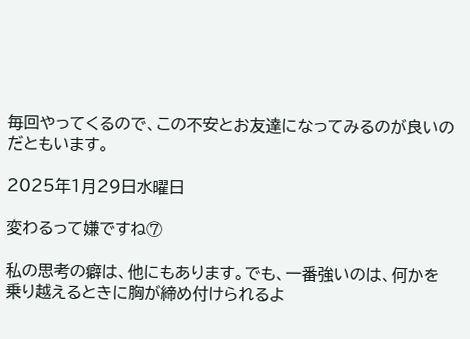毎回やってくるので、この不安とお友達になってみるのが良いのだともいます。

2025年1月29日水曜日

変わるって嫌ですね⑦

私の思考の癖は、他にもあります。でも、一番強いのは、何かを乗り越えるときに胸が締め付けられるよ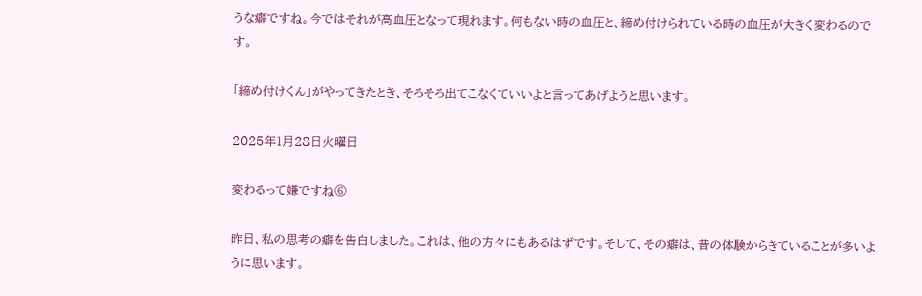うな癖ですね。今ではそれが高血圧となって現れます。何もない時の血圧と、締め付けられている時の血圧が大きく変わるのです。

「締め付けくん」がやってきたとき、そろそろ出てこなくていいよと言ってあげようと思います。

2025年1月28日火曜日

変わるって嫌ですね⑥

昨日、私の思考の癖を告白しました。これは、他の方々にもあるはずです。そして、その癖は、昔の体験からきていることが多いように思います。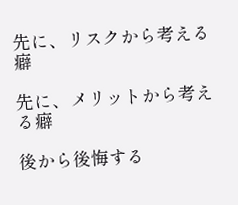先に、リスクから考える癖

先に、メリットから考える癖

後から後悔する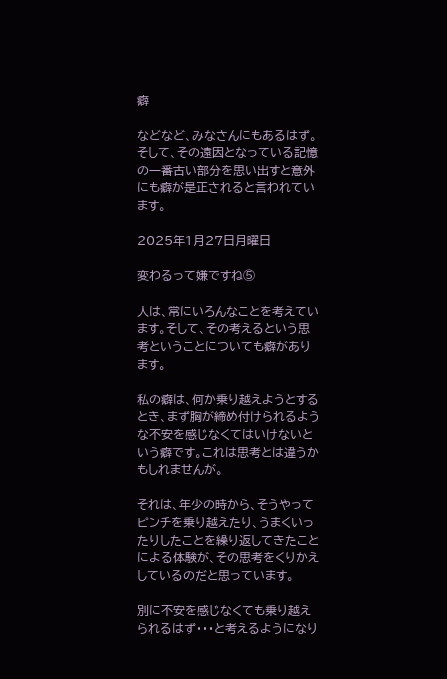癖

などなど、みなさんにもあるはず。そして、その遠因となっている記憶の一番古い部分を思い出すと意外にも癖が是正されると言われています。

2025年1月27日月曜日

変わるって嫌ですね⑤

人は、常にいろんなことを考えています。そして、その考えるという思考ということについても癖があります。

私の癖は、何か乗り越えようとするとき、まず胸が締め付けられるような不安を感じなくてはいけないという癖です。これは思考とは違うかもしれませんが。

それは、年少の時から、そうやってピンチを乗り越えたり、うまくいったりしたことを繰り返してきたことによる体験が、その思考をくりかえしているのだと思っています。

別に不安を感じなくても乗り越えられるはず・・・と考えるようになり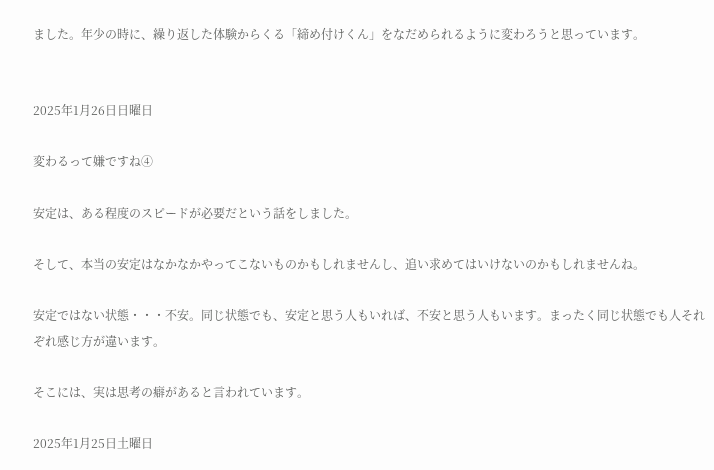ました。年少の時に、繰り返した体験からくる「締め付けくん」をなだめられるように変わろうと思っています。


2025年1月26日日曜日

変わるって嫌ですね④

安定は、ある程度のスピードが必要だという話をしました。

そして、本当の安定はなかなかやってこないものかもしれませんし、追い求めてはいけないのかもしれませんね。

安定ではない状態・・・不安。同じ状態でも、安定と思う人もいれば、不安と思う人もいます。まったく同じ状態でも人それぞれ感じ方が違います。

そこには、実は思考の癖があると言われています。

2025年1月25日土曜日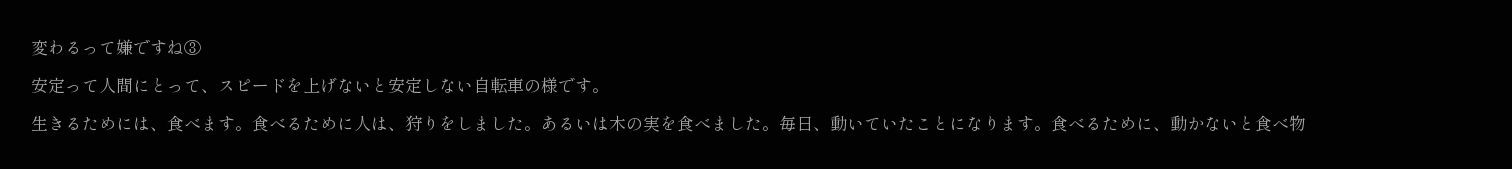変わるって嫌ですね③

安定って人間にとって、スピードを上げないと安定しない自転車の様です。

生きるためには、食べます。食べるために人は、狩りをしました。あるいは木の実を食べました。毎日、動いていたことになります。食べるために、動かないと食べ物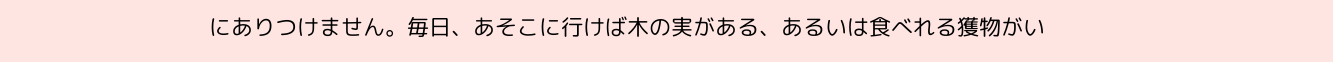にありつけません。毎日、あそこに行けば木の実がある、あるいは食べれる獲物がい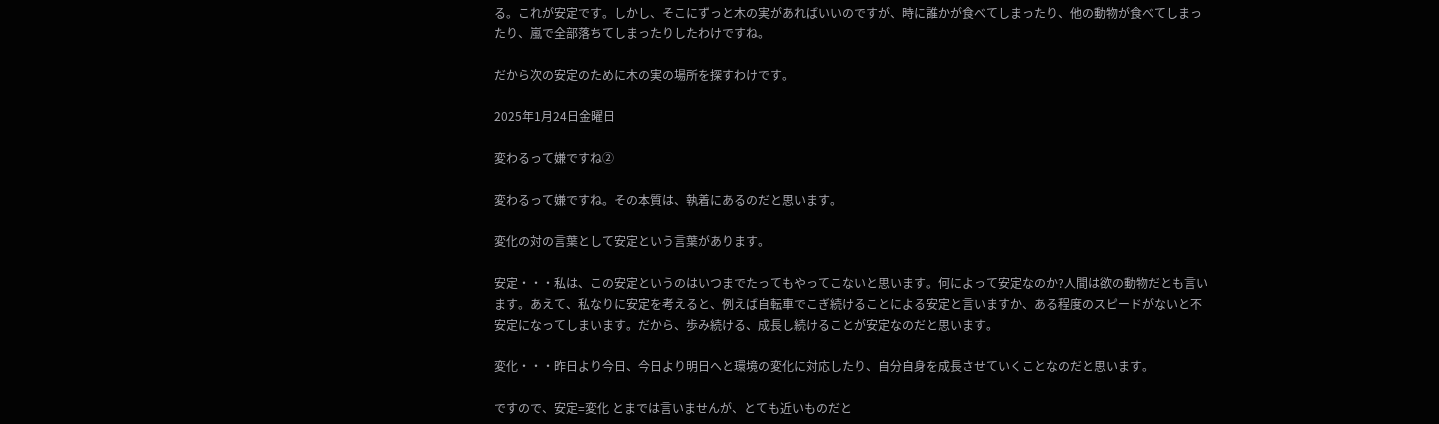る。これが安定です。しかし、そこにずっと木の実があればいいのですが、時に誰かが食べてしまったり、他の動物が食べてしまったり、嵐で全部落ちてしまったりしたわけですね。

だから次の安定のために木の実の場所を探すわけです。

2025年1月24日金曜日

変わるって嫌ですね②

変わるって嫌ですね。その本質は、執着にあるのだと思います。

変化の対の言葉として安定という言葉があります。

安定・・・私は、この安定というのはいつまでたってもやってこないと思います。何によって安定なのか?人間は欲の動物だとも言います。あえて、私なりに安定を考えると、例えば自転車でこぎ続けることによる安定と言いますか、ある程度のスピードがないと不安定になってしまいます。だから、歩み続ける、成長し続けることが安定なのだと思います。

変化・・・昨日より今日、今日より明日へと環境の変化に対応したり、自分自身を成長させていくことなのだと思います。

ですので、安定=変化 とまでは言いませんが、とても近いものだと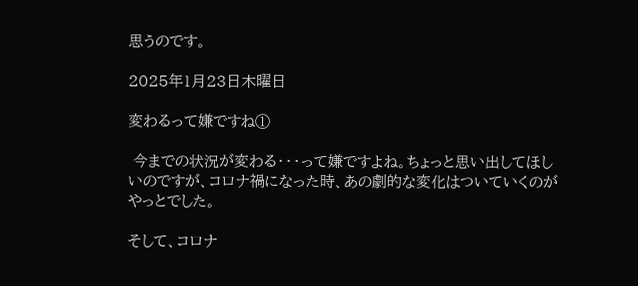思うのです。

2025年1月23日木曜日

変わるって嫌ですね①

 今までの状況が変わる・・・って嫌ですよね。ちょっと思い出してほしいのですが、コロナ禍になった時、あの劇的な変化はついていくのがやっとでした。

そして、コロナ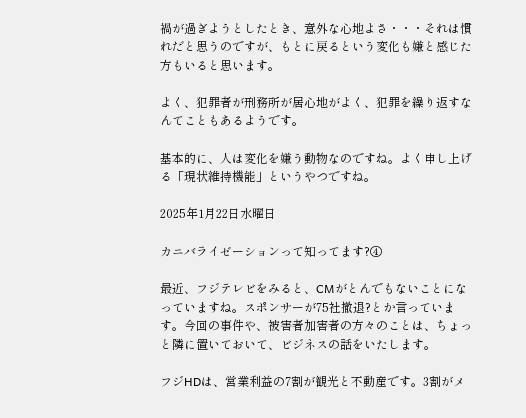禍が過ぎようとしたとき、意外な心地よさ・・・それは慣れだと思うのですが、もとに戻るという変化も嫌と感じた方もいると思います。

よく、犯罪者が刑務所が居心地がよく、犯罪を繰り返すなんてこともあるようです。

基本的に、人は変化を嫌う動物なのですね。よく申し上げる「現状維持機能」というやつですね。

2025年1月22日水曜日

カニバライゼーションって知ってます?④

最近、フジテレビをみると、CMがとんでもないことになっていますね。スポンサーが75社撤退?とか言っています。今回の事件や、被害者加害者の方々のことは、ちょっと隣に置いておいて、ビジネスの話をいたします。

フジHDは、営業利益の7割が観光と不動産です。3割がメ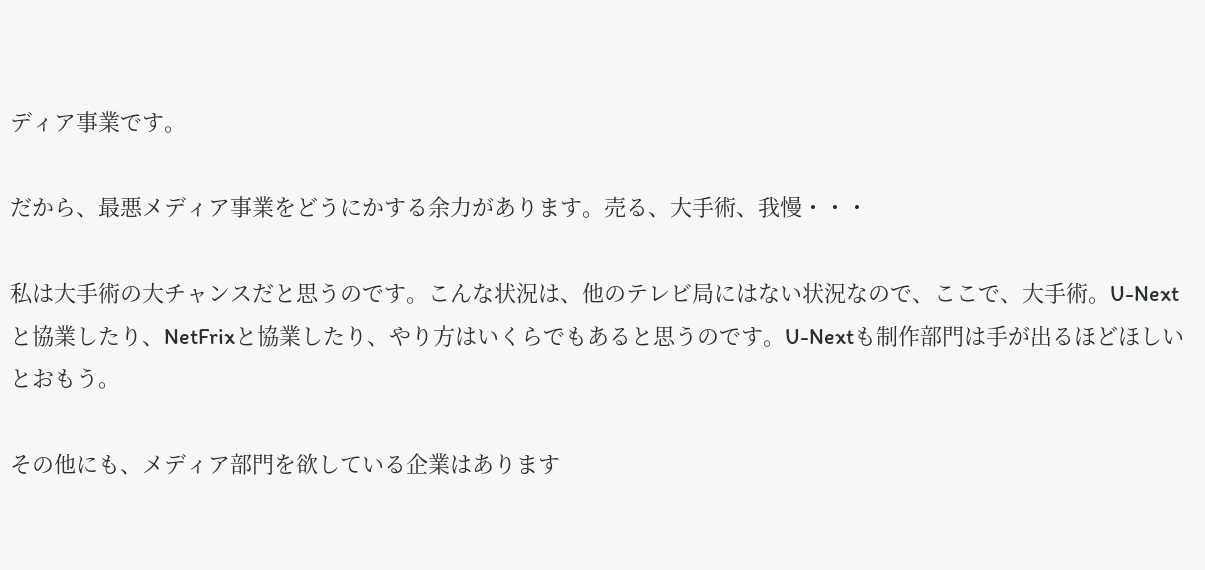ディア事業です。

だから、最悪メディア事業をどうにかする余力があります。売る、大手術、我慢・・・

私は大手術の大チャンスだと思うのです。こんな状況は、他のテレビ局にはない状況なので、ここで、大手術。U-Nextと協業したり、NetFrixと協業したり、やり方はいくらでもあると思うのです。U-Nextも制作部門は手が出るほどほしいとおもう。

その他にも、メディア部門を欲している企業はあります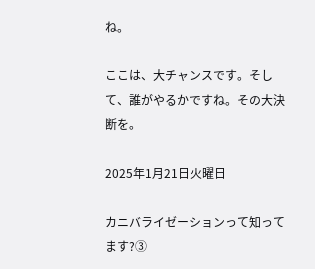ね。

ここは、大チャンスです。そして、誰がやるかですね。その大決断を。

2025年1月21日火曜日

カニバライゼーションって知ってます?③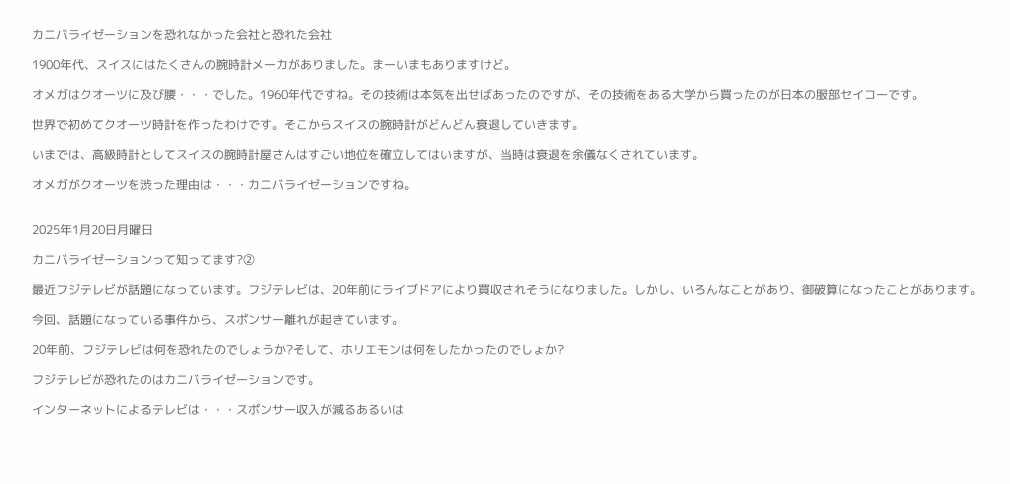カニバライゼーションを恐れなかった会社と恐れた会社

1900年代、スイスにはたくさんの腕時計メーカがありました。まーいまもありますけど。

オメガはクオーツに及び腰・・・でした。1960年代ですね。その技術は本気を出せばあったのですが、その技術をある大学から買ったのが日本の服部セイコーです。

世界で初めてクオーツ時計を作ったわけです。そこからスイスの腕時計がどんどん衰退していきます。

いまでは、高級時計としてスイスの腕時計屋さんはすごい地位を確立してはいますが、当時は衰退を余儀なくされています。

オメガがクオーツを渋った理由は・・・カニバライゼーションですね。


2025年1月20日月曜日

カニバライゼーションって知ってます?②

最近フジテレビが話題になっています。フジテレビは、20年前にライブドアにより買収されそうになりました。しかし、いろんなことがあり、御破算になったことがあります。

今回、話題になっている事件から、スポンサー離れが起きています。

20年前、フジテレビは何を恐れたのでしょうか?そして、ホリエモンは何をしたかったのでしょか?

フジテレビが恐れたのはカニバライゼーションです。

インターネットによるテレビは・・・スポンサー収入が減るあるいは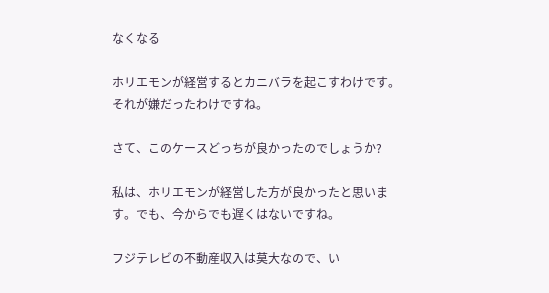なくなる

ホリエモンが経営するとカニバラを起こすわけです。それが嫌だったわけですね。

さて、このケースどっちが良かったのでしょうか?

私は、ホリエモンが経営した方が良かったと思います。でも、今からでも遅くはないですね。

フジテレビの不動産収入は莫大なので、い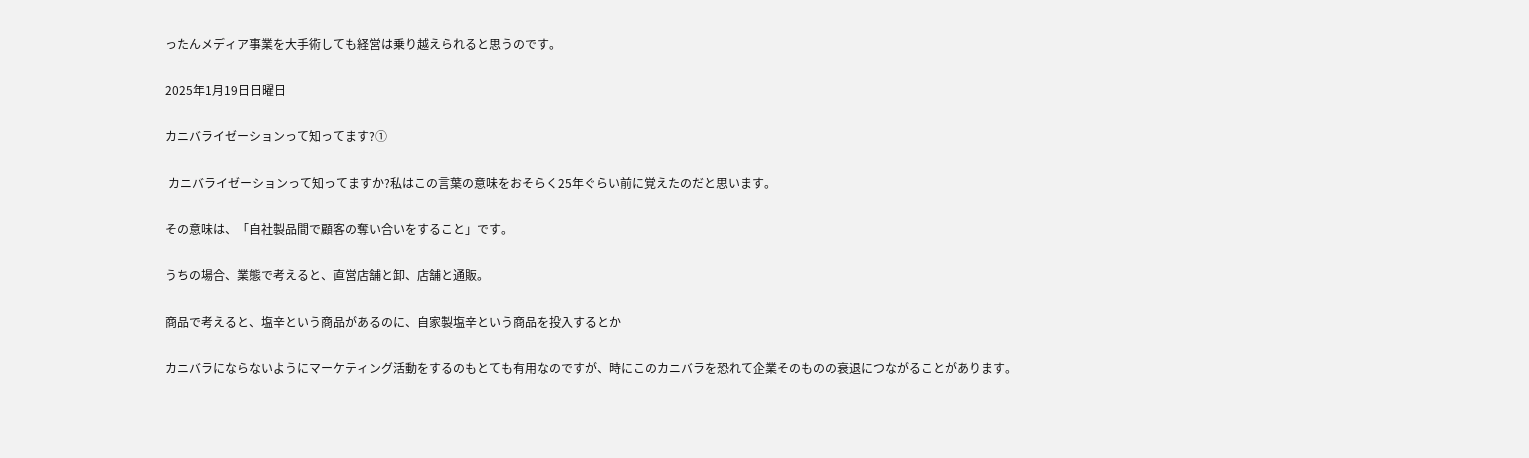ったんメディア事業を大手術しても経営は乗り越えられると思うのです。

2025年1月19日日曜日

カニバライゼーションって知ってます?①

 カニバライゼーションって知ってますか?私はこの言葉の意味をおそらく25年ぐらい前に覚えたのだと思います。

その意味は、「自社製品間で顧客の奪い合いをすること」です。

うちの場合、業態で考えると、直営店舗と卸、店舗と通販。

商品で考えると、塩辛という商品があるのに、自家製塩辛という商品を投入するとか

カニバラにならないようにマーケティング活動をするのもとても有用なのですが、時にこのカニバラを恐れて企業そのものの衰退につながることがあります。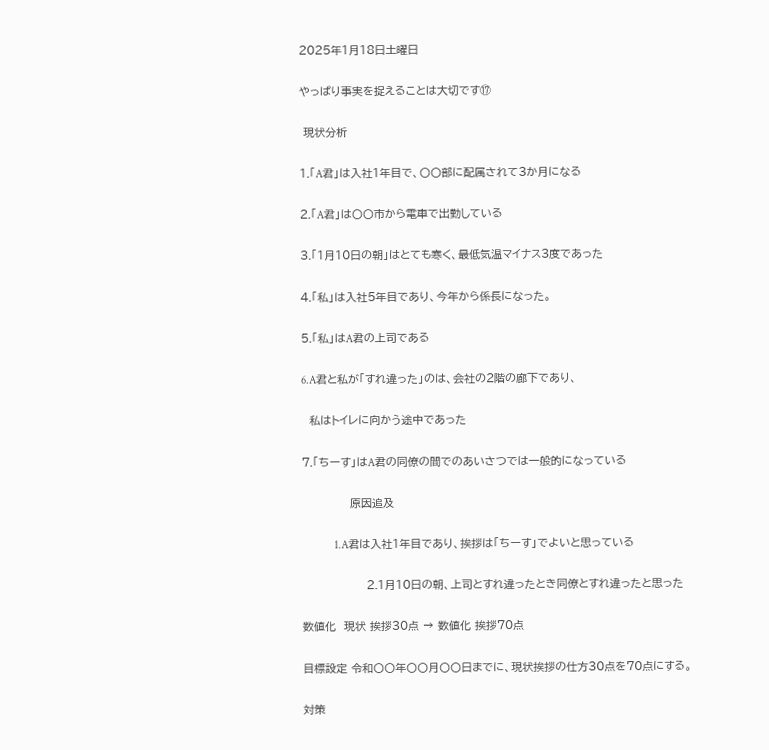2025年1月18日土曜日

やっぱり事実を捉えることは大切です⑰

 現状分析

1.「A君」は入社1年目で、〇〇部に配属されて3か月になる

2.「A君」は〇〇市から電車で出勤している

3.「1月10日の朝」はとても寒く、最低気温マイナス3度であった

4.「私」は入社5年目であり、今年から係長になった。

5.「私」はA君の上司である

6.A君と私が「すれ違った」のは、会社の2階の廊下であり、

  私はトイレに向かう途中であった

7.「ちーす」はA君の同僚の間でのあいさつでは一般的になっている

            原因追及

                1.A君は入社1年目であり、挨拶は「ちーす」でよいと思っている

                2.1月10日の朝、上司とすれ違ったとき同僚とすれ違ったと思った

数値化  現状 挨拶30点 → 数値化 挨拶70点

目標設定 令和〇〇年〇〇月〇〇日までに、現状挨拶の仕方30点を70点にする。

対策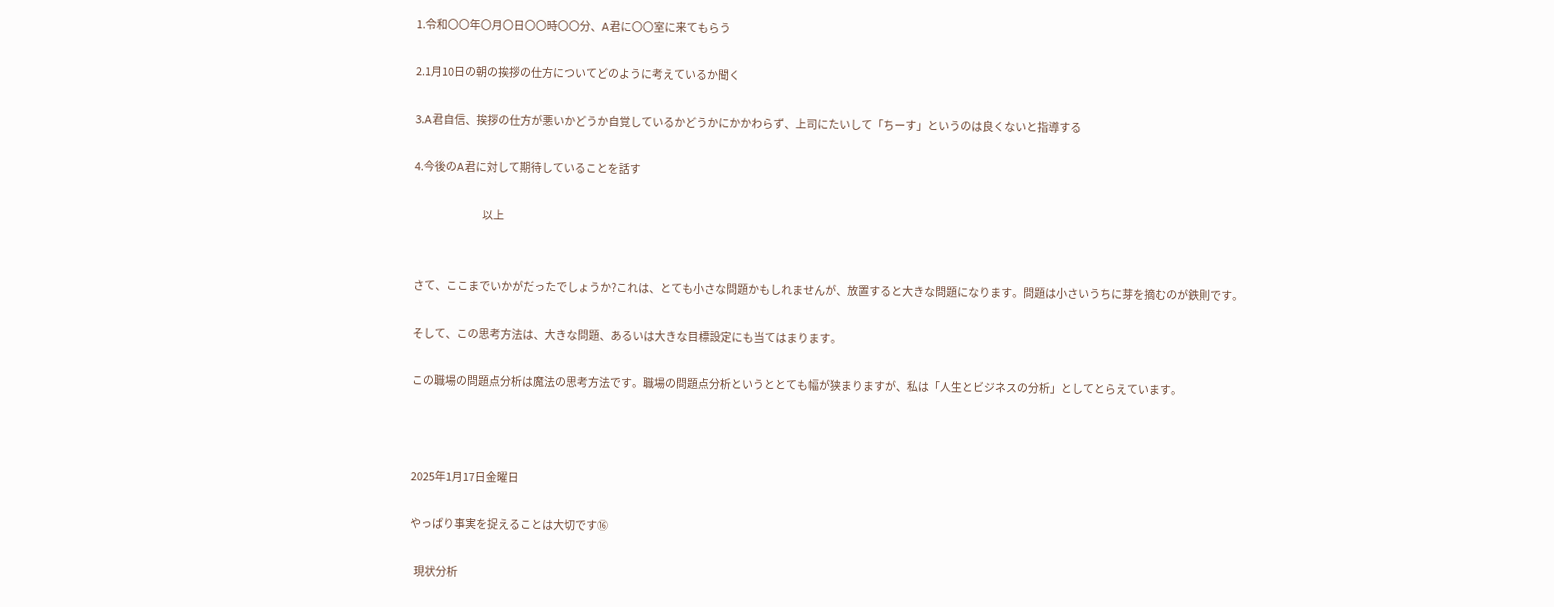1.令和〇〇年〇月〇日〇〇時〇〇分、A君に〇〇室に来てもらう

2.1月10日の朝の挨拶の仕方についてどのように考えているか聞く

3.A君自信、挨拶の仕方が悪いかどうか自覚しているかどうかにかかわらず、上司にたいして「ちーす」というのは良くないと指導する

4.今後のA君に対して期待していることを話す

                                  以上


さて、ここまでいかがだったでしょうか?これは、とても小さな問題かもしれませんが、放置すると大きな問題になります。問題は小さいうちに芽を摘むのが鉄則です。

そして、この思考方法は、大きな問題、あるいは大きな目標設定にも当てはまります。

この職場の問題点分析は魔法の思考方法です。職場の問題点分析というととても幅が狭まりますが、私は「人生とビジネスの分析」としてとらえています。



2025年1月17日金曜日

やっぱり事実を捉えることは大切です⑯

  現状分析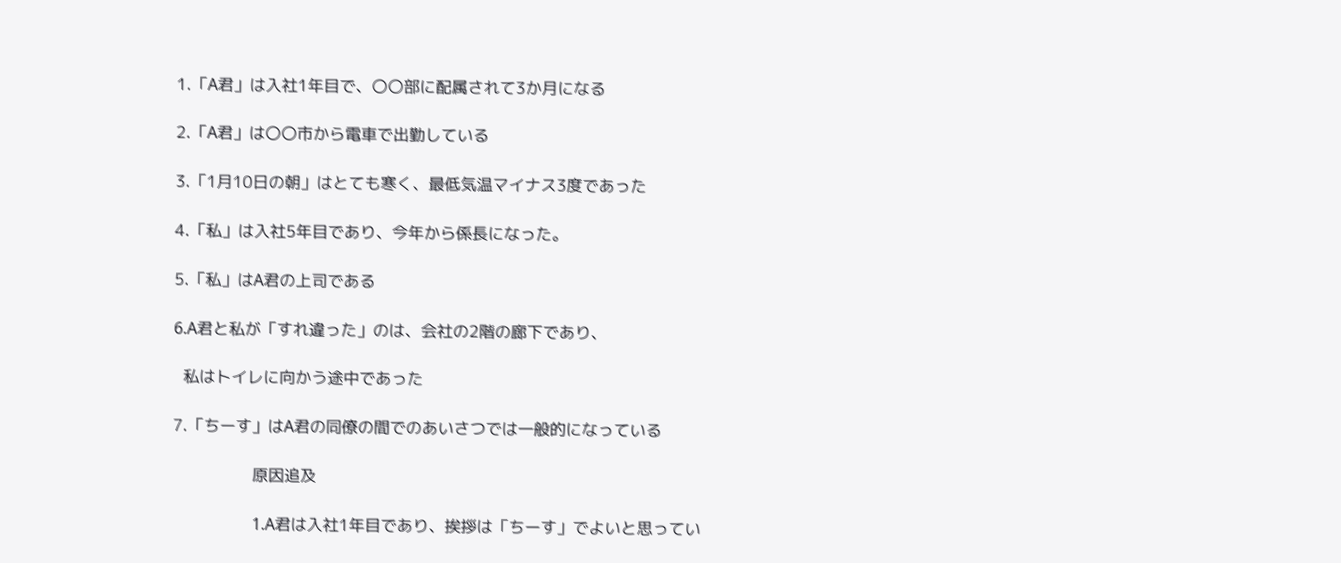1.「A君」は入社1年目で、〇〇部に配属されて3か月になる

2.「A君」は〇〇市から電車で出勤している

3.「1月10日の朝」はとても寒く、最低気温マイナス3度であった

4.「私」は入社5年目であり、今年から係長になった。

5.「私」はA君の上司である

6.A君と私が「すれ違った」のは、会社の2階の廊下であり、

  私はトイレに向かう途中であった

7.「ちーす」はA君の同僚の間でのあいさつでは一般的になっている

                原因追及

                    1.A君は入社1年目であり、挨拶は「ちーす」でよいと思ってい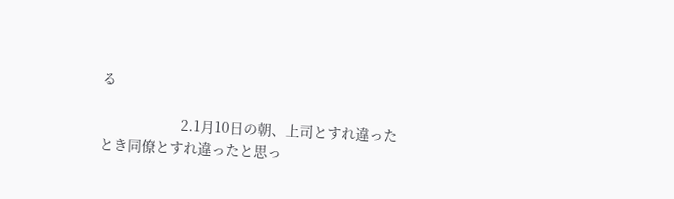る

                    2.1月10日の朝、上司とすれ違ったとき同僚とすれ違ったと思っ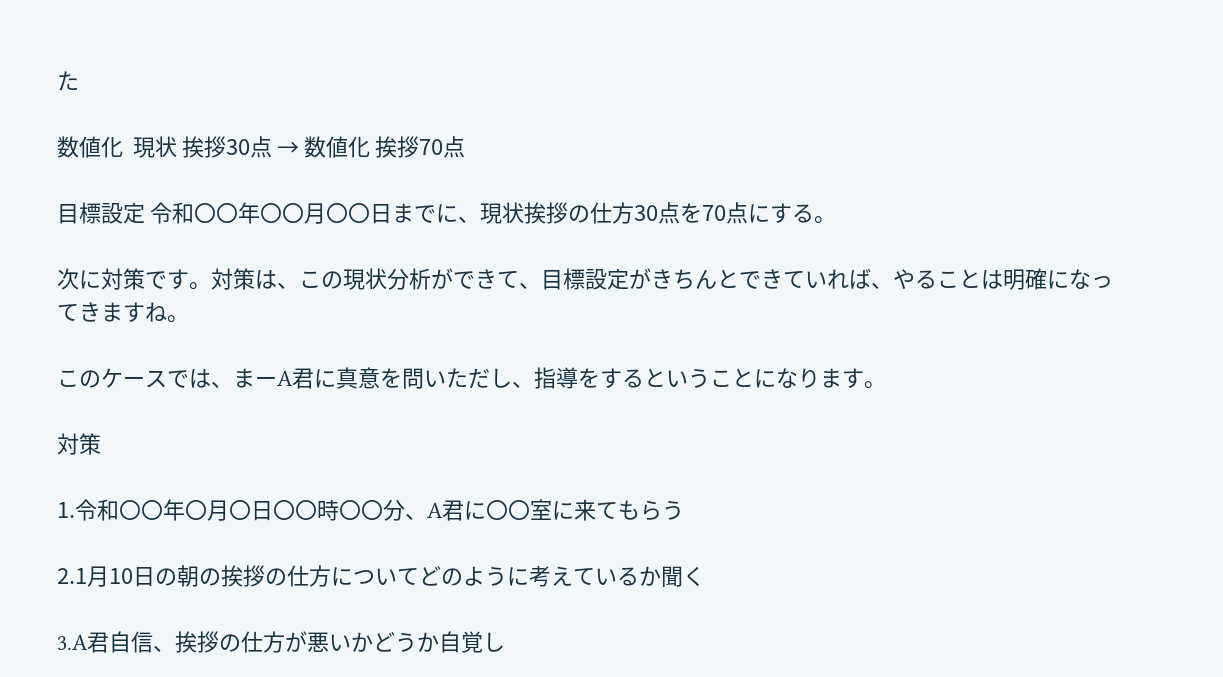た

数値化  現状 挨拶30点 → 数値化 挨拶70点

目標設定 令和〇〇年〇〇月〇〇日までに、現状挨拶の仕方30点を70点にする。

次に対策です。対策は、この現状分析ができて、目標設定がきちんとできていれば、やることは明確になってきますね。

このケースでは、まーA君に真意を問いただし、指導をするということになります。

対策

1.令和〇〇年〇月〇日〇〇時〇〇分、A君に〇〇室に来てもらう

2.1月10日の朝の挨拶の仕方についてどのように考えているか聞く

3.A君自信、挨拶の仕方が悪いかどうか自覚し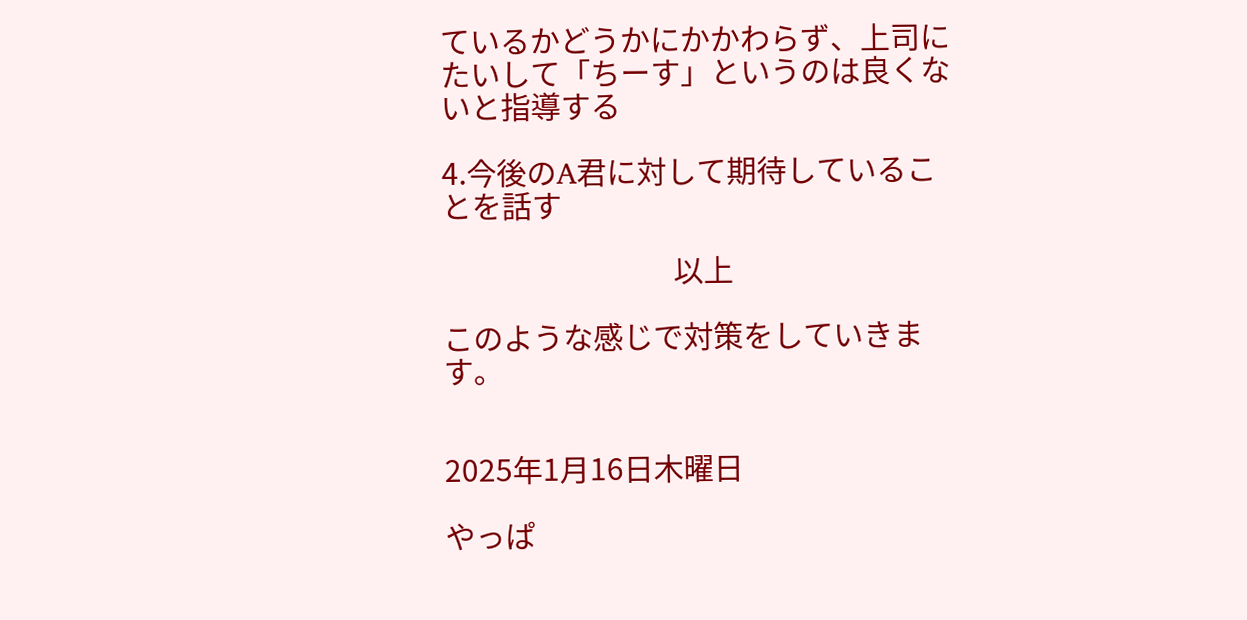ているかどうかにかかわらず、上司にたいして「ちーす」というのは良くないと指導する

4.今後のA君に対して期待していることを話す

                                 以上

このような感じで対策をしていきます。


2025年1月16日木曜日

やっぱ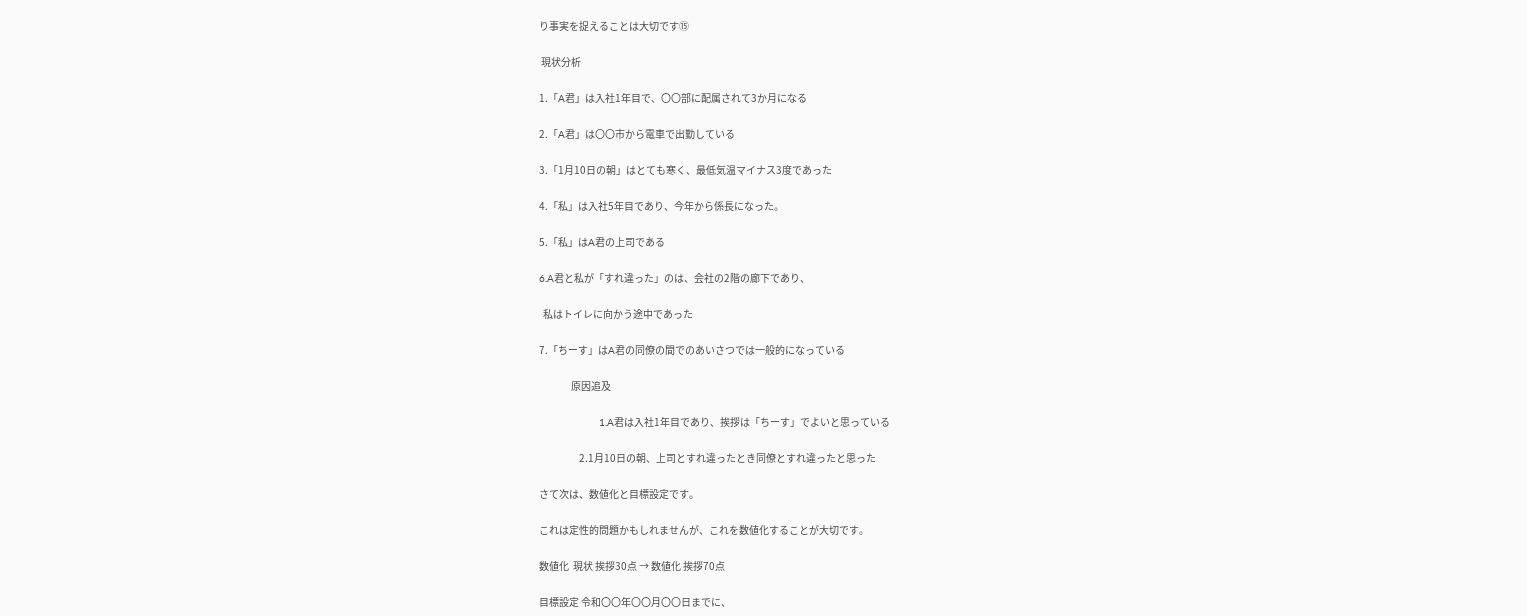り事実を捉えることは大切です⑮

 現状分析

1.「A君」は入社1年目で、〇〇部に配属されて3か月になる

2.「A君」は〇〇市から電車で出勤している

3.「1月10日の朝」はとても寒く、最低気温マイナス3度であった

4.「私」は入社5年目であり、今年から係長になった。

5.「私」はA君の上司である

6.A君と私が「すれ違った」のは、会社の2階の廊下であり、

  私はトイレに向かう途中であった

7.「ちーす」はA君の同僚の間でのあいさつでは一般的になっている

                原因追及

                    1.A君は入社1年目であり、挨拶は「ちーす」でよいと思っている

                    2.1月10日の朝、上司とすれ違ったとき同僚とすれ違ったと思った

さて次は、数値化と目標設定です。

これは定性的問題かもしれませんが、これを数値化することが大切です。

数値化  現状 挨拶30点 → 数値化 挨拶70点

目標設定 令和〇〇年〇〇月〇〇日までに、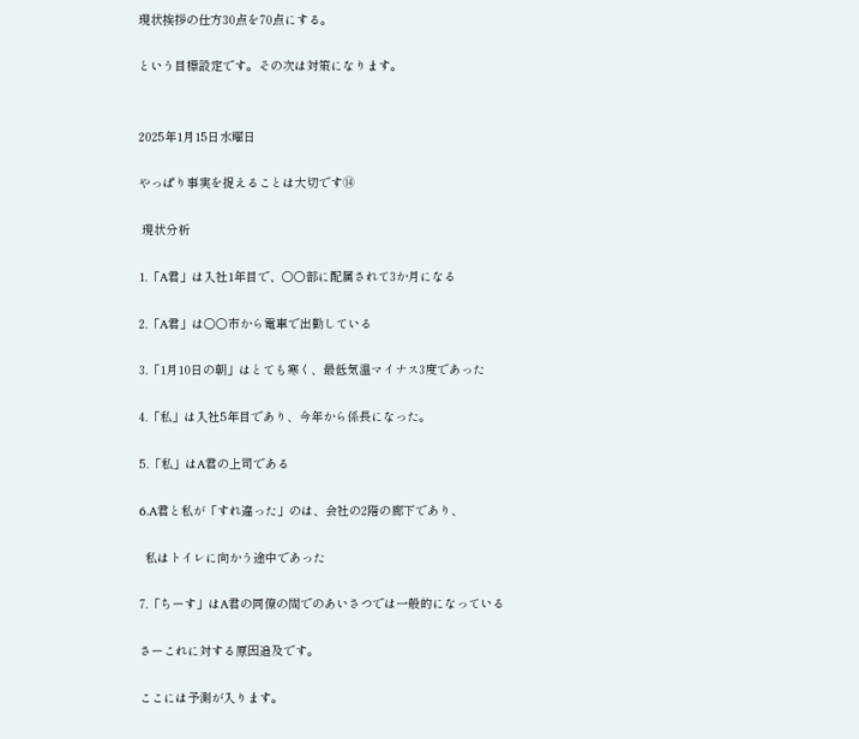現状挨拶の仕方30点を70点にする。

という目標設定です。その次は対策になります。


2025年1月15日水曜日

やっぱり事実を捉えることは大切です⑭

 現状分析

1.「A君」は入社1年目で、〇〇部に配属されて3か月になる

2.「A君」は〇〇市から電車で出勤している

3.「1月10日の朝」はとても寒く、最低気温マイナス3度であった

4.「私」は入社5年目であり、今年から係長になった。

5.「私」はA君の上司である

6.A君と私が「すれ違った」のは、会社の2階の廊下であり、

  私はトイレに向かう途中であった

7.「ちーす」はA君の同僚の間でのあいさつでは一般的になっている

さーこれに対する原因追及です。

ここには予測が入ります。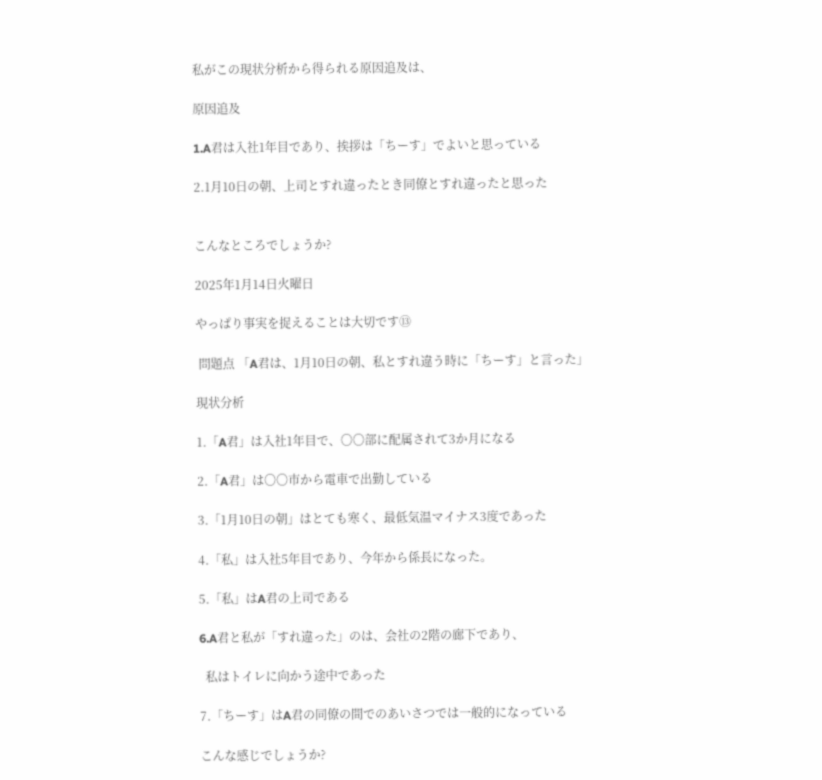私がこの現状分析から得られる原因追及は、

原因追及

1.A君は入社1年目であり、挨拶は「ちーす」でよいと思っている

2.1月10日の朝、上司とすれ違ったとき同僚とすれ違ったと思った


こんなところでしょうか?

2025年1月14日火曜日

やっぱり事実を捉えることは大切です⑬

 問題点 「A君は、1月10日の朝、私とすれ違う時に「ちーす」と言った」

現状分析

1.「A君」は入社1年目で、〇〇部に配属されて3か月になる

2.「A君」は〇〇市から電車で出勤している

3.「1月10日の朝」はとても寒く、最低気温マイナス3度であった

4.「私」は入社5年目であり、今年から係長になった。

5.「私」はA君の上司である

6.A君と私が「すれ違った」のは、会社の2階の廊下であり、

  私はトイレに向かう途中であった

7.「ちーす」はA君の同僚の間でのあいさつでは一般的になっている

こんな感じでしょうか?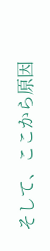そして、ここから原因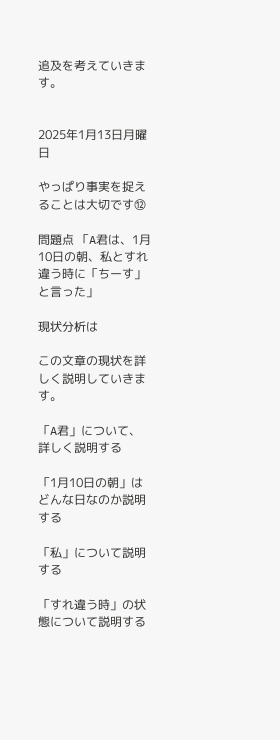追及を考えていきます。


2025年1月13日月曜日

やっぱり事実を捉えることは大切です⑫

問題点 「A君は、1月10日の朝、私とすれ違う時に「ちーす」と言った」

現状分析は

この文章の現状を詳しく説明していきます。

「A君」について、詳しく説明する

「1月10日の朝」はどんな日なのか説明する

「私」について説明する

「すれ違う時」の状態について説明する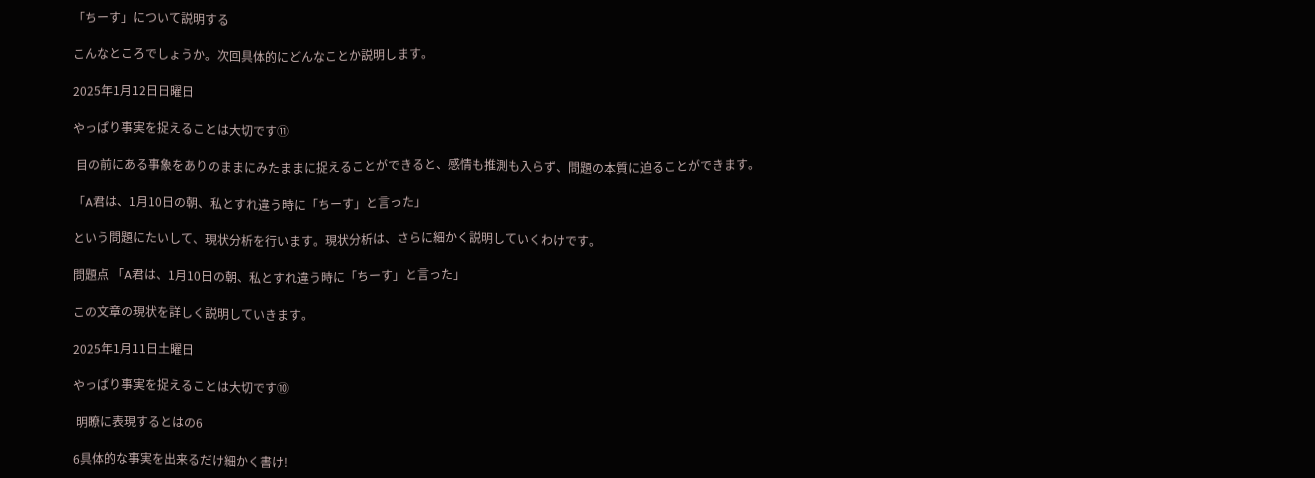「ちーす」について説明する

こんなところでしょうか。次回具体的にどんなことか説明します。

2025年1月12日日曜日

やっぱり事実を捉えることは大切です⑪

 目の前にある事象をありのままにみたままに捉えることができると、感情も推測も入らず、問題の本質に迫ることができます。

「A君は、1月10日の朝、私とすれ違う時に「ちーす」と言った」

という問題にたいして、現状分析を行います。現状分析は、さらに細かく説明していくわけです。

問題点 「A君は、1月10日の朝、私とすれ違う時に「ちーす」と言った」

この文章の現状を詳しく説明していきます。

2025年1月11日土曜日

やっぱり事実を捉えることは大切です⑩

 明瞭に表現するとはの6

6具体的な事実を出来るだけ細かく書け!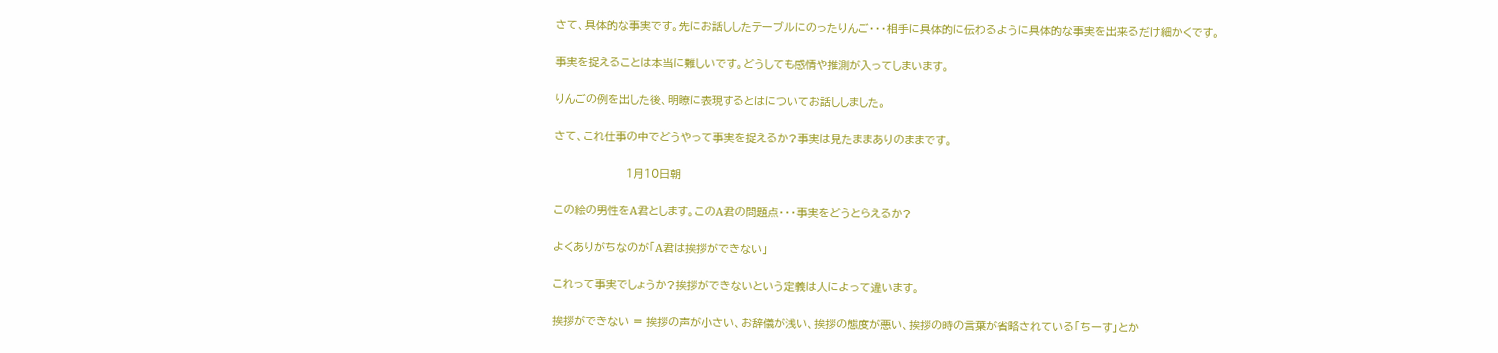さて、具体的な事実です。先にお話ししたテーブルにのったりんご・・・相手に具体的に伝わるように具体的な事実を出来るだけ細かくです。

事実を捉えることは本当に難しいです。どうしても感情や推測が入ってしまいます。

りんごの例を出した後、明瞭に表現するとはについてお話ししました。

さて、これ仕事の中でどうやって事実を捉えるか?事実は見たままありのままです。

                  1月10日朝

この絵の男性をA君とします。このA君の問題点・・・事実をどうとらえるか?

よくありがちなのが「A君は挨拶ができない」

これって事実でしょうか?挨拶ができないという定義は人によって違います。

挨拶ができない = 挨拶の声が小さい、お辞儀が浅い、挨拶の態度が悪い、挨拶の時の言葉が省略されている「ちーす」とか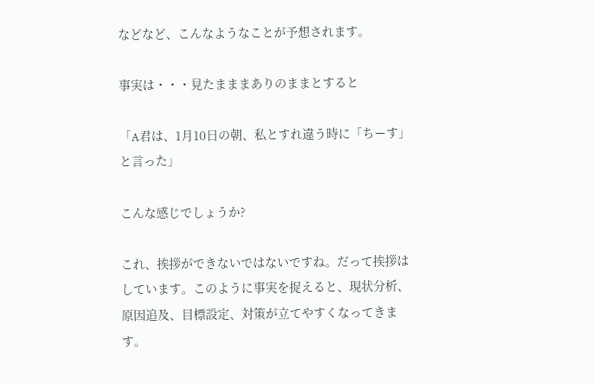などなど、こんなようなことが予想されます。

事実は・・・見たまままありのままとすると

「A君は、1月10日の朝、私とすれ違う時に「ちーす」と言った」

こんな感じでしょうか?

これ、挨拶ができないではないですね。だって挨拶はしています。このように事実を捉えると、現状分析、原因追及、目標設定、対策が立てやすくなってきます。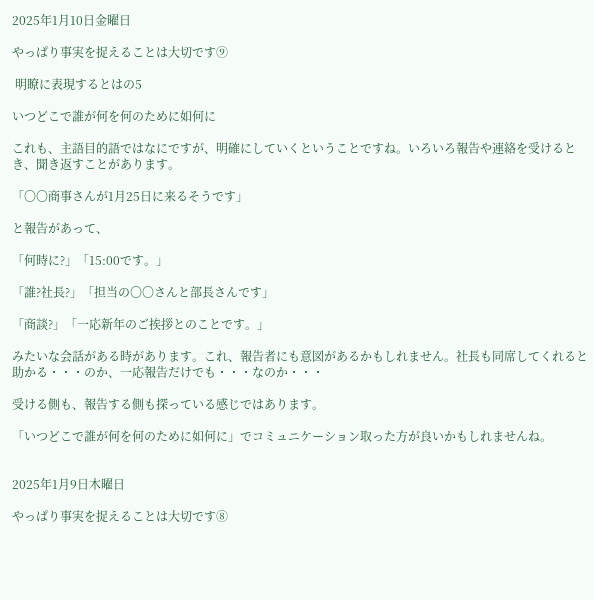2025年1月10日金曜日

やっぱり事実を捉えることは大切です⑨

 明瞭に表現するとはの5

いつどこで誰が何を何のために如何に

これも、主語目的語ではなにですが、明確にしていくということですね。いろいろ報告や連絡を受けるとき、聞き返すことがあります。

「〇〇商事さんが1月25日に来るそうです」

と報告があって、

「何時に?」「15:00です。」

「誰?社長?」「担当の〇〇さんと部長さんです」

「商談?」「一応新年のご挨拶とのことです。」

みたいな会話がある時があります。これ、報告者にも意図があるかもしれません。社長も同席してくれると助かる・・・のか、一応報告だけでも・・・なのか・・・

受ける側も、報告する側も探っている感じではあります。

「いつどこで誰が何を何のために如何に」でコミュニケーション取った方が良いかもしれませんね。


2025年1月9日木曜日

やっぱり事実を捉えることは大切です⑧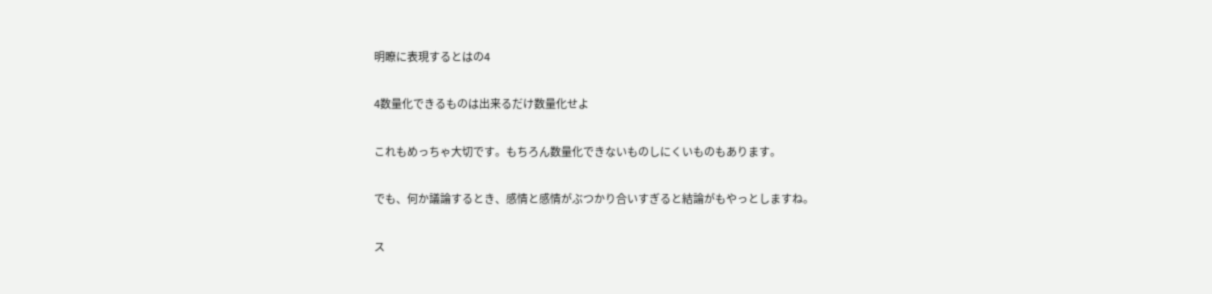明瞭に表現するとはの4

4数量化できるものは出来るだけ数量化せよ

これもめっちゃ大切です。もちろん数量化できないものしにくいものもあります。

でも、何か議論するとき、感情と感情がぶつかり合いすぎると結論がもやっとしますね。

ス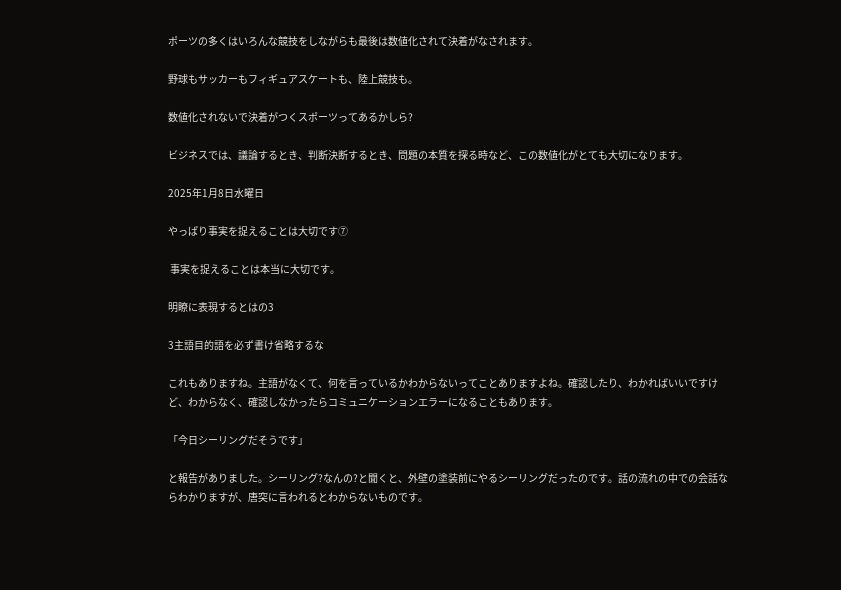ポーツの多くはいろんな競技をしながらも最後は数値化されて決着がなされます。

野球もサッカーもフィギュアスケートも、陸上競技も。

数値化されないで決着がつくスポーツってあるかしら?

ビジネスでは、議論するとき、判断決断するとき、問題の本質を探る時など、この数値化がとても大切になります。

2025年1月8日水曜日

やっぱり事実を捉えることは大切です⑦

 事実を捉えることは本当に大切です。

明瞭に表現するとはの3

3主語目的語を必ず書け省略するな

これもありますね。主語がなくて、何を言っているかわからないってことありますよね。確認したり、わかればいいですけど、わからなく、確認しなかったらコミュニケーションエラーになることもあります。

「今日シーリングだそうです」

と報告がありました。シーリング?なんの?と聞くと、外壁の塗装前にやるシーリングだったのです。話の流れの中での会話ならわかりますが、唐突に言われるとわからないものです。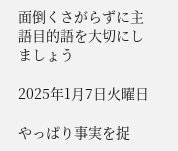面倒くさがらずに主語目的語を大切にしましょう

2025年1月7日火曜日

やっぱり事実を捉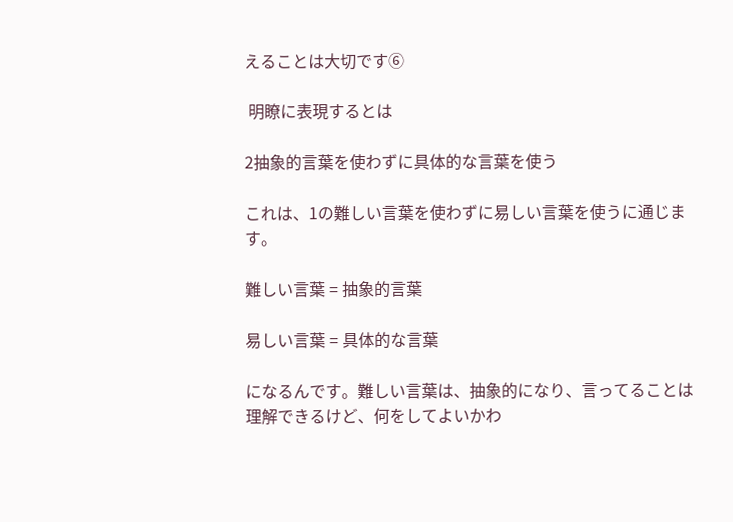えることは大切です⑥

 明瞭に表現するとは

2抽象的言葉を使わずに具体的な言葉を使う

これは、1の難しい言葉を使わずに易しい言葉を使うに通じます。

難しい言葉 = 抽象的言葉

易しい言葉 = 具体的な言葉

になるんです。難しい言葉は、抽象的になり、言ってることは理解できるけど、何をしてよいかわ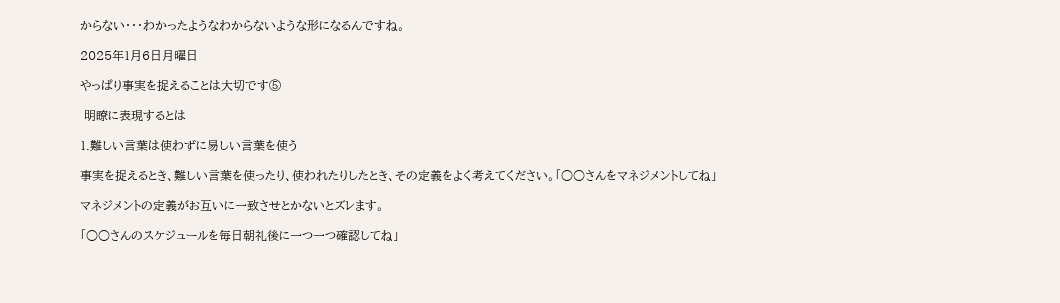からない・・・わかったようなわからないような形になるんですね。

2025年1月6日月曜日

やっぱり事実を捉えることは大切です⑤

 明瞭に表現するとは

1.難しい言葉は使わずに易しい言葉を使う

事実を捉えるとき、難しい言葉を使ったり、使われたりしたとき、その定義をよく考えてください。「○○さんをマネジメントしてね」

マネジメントの定義がお互いに一致させとかないとズレます。

「○○さんのスケジュールを毎日朝礼後に一つ一つ確認してね」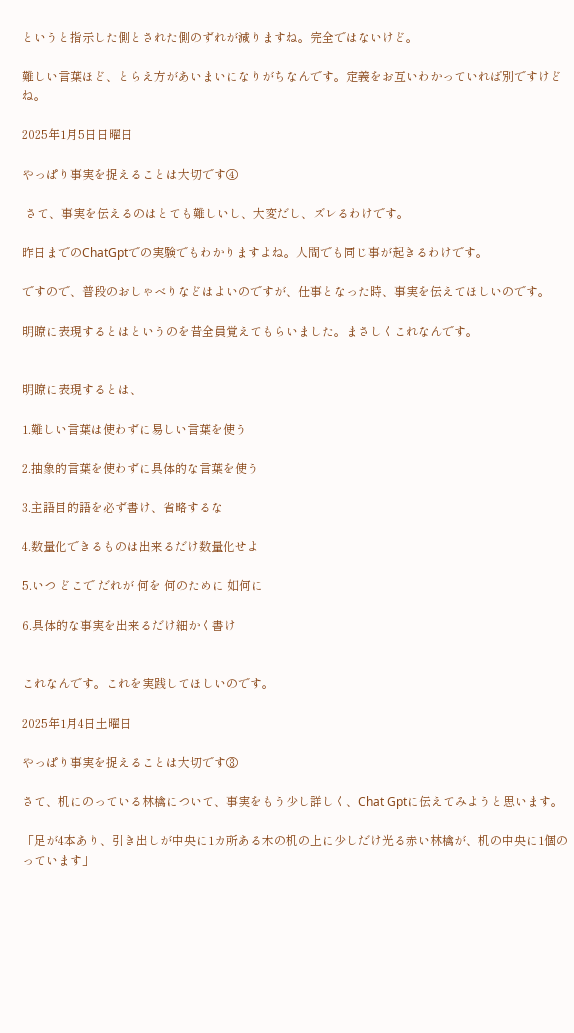というと指示した側とされた側のずれが減りますね。完全ではないけど。

難しい言葉ほど、とらえ方があいまいになりがちなんです。定義をお互いわかっていれば別ですけどね。

2025年1月5日日曜日

やっぱり事実を捉えることは大切です④

 さて、事実を伝えるのはとても難しいし、大変だし、ズレるわけです。

昨日までのChatGptでの実験でもわかりますよね。人間でも同じ事が起きるわけです。

ですので、普段のおしゃべりなどはよいのですが、仕事となった時、事実を伝えてほしいのです。

明瞭に表現するとはというのを昔全員覚えてもらいました。まさしくこれなんです。


明瞭に表現するとは、

1.難しい言葉は使わずに易しい言葉を使う

2.抽象的言葉を使わずに具体的な言葉を使う

3.主語目的語を必ず書け、省略するな

4.数量化できるものは出来るだけ数量化せよ

5.いつ どこで だれが 何を 何のために 如何に

6.具体的な事実を出来るだけ細かく書け


これなんです。これを実践してほしいのです。

2025年1月4日土曜日

やっぱり事実を捉えることは大切です③

さて、机にのっている林檎について、事実をもう少し詳しく、Chat Gptに伝えてみようと思います。

「足が4本あり、引き出しが中央に1カ所ある木の机の上に少しだけ光る赤い林檎が、机の中央に1個のっています」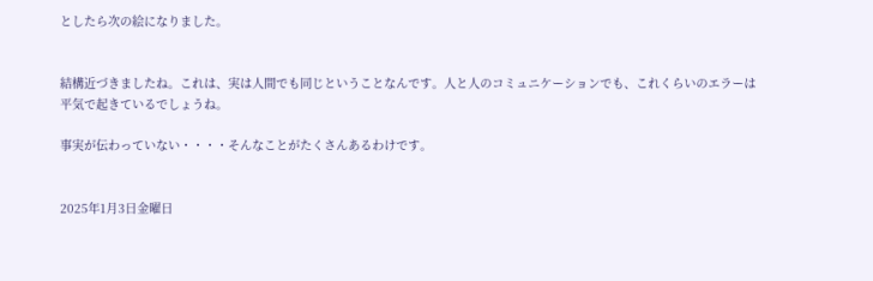としたら次の絵になりました。


結構近づきましたね。これは、実は人間でも同じということなんです。人と人のコミュニケーションでも、これくらいのエラーは平気で起きているでしょうね。

事実が伝わっていない・・・・そんなことがたくさんあるわけです。


2025年1月3日金曜日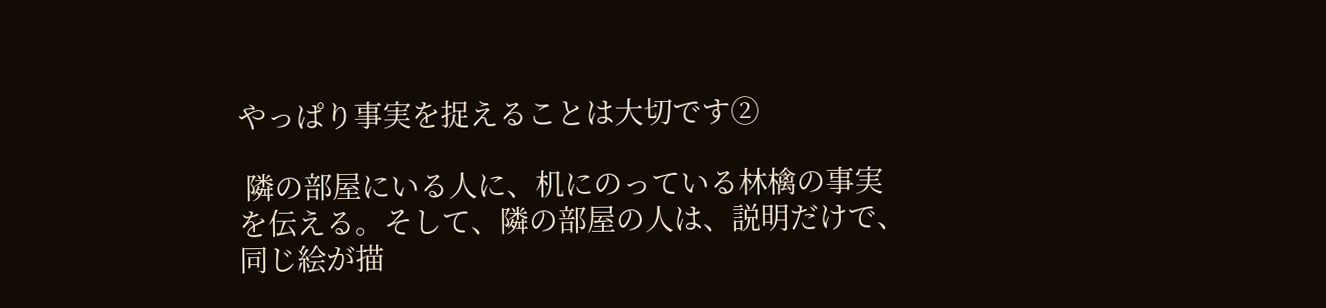やっぱり事実を捉えることは大切です②

 隣の部屋にいる人に、机にのっている林檎の事実を伝える。そして、隣の部屋の人は、説明だけで、同じ絵が描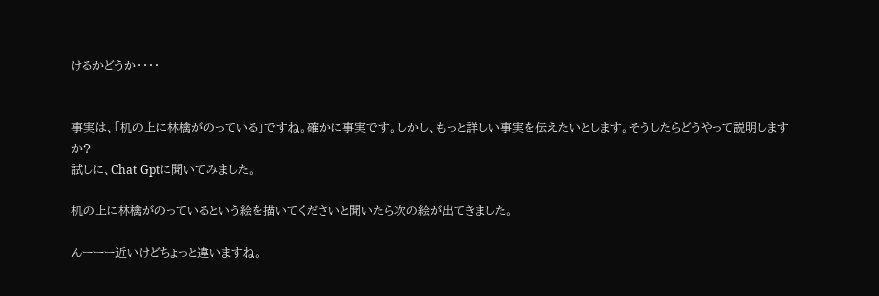けるかどうか・・・・


事実は、「机の上に林檎がのっている」ですね。確かに事実です。しかし、もっと詳しい事実を伝えたいとします。そうしたらどうやって説明しますか?
試しに、Chat Gptに聞いてみました。

机の上に林檎がのっているという絵を描いてくださいと聞いたら次の絵が出てきました。

んーーー近いけどちょっと違いますね。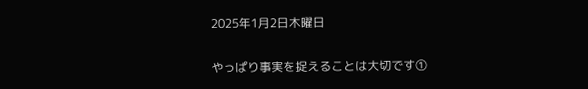2025年1月2日木曜日

やっぱり事実を捉えることは大切です①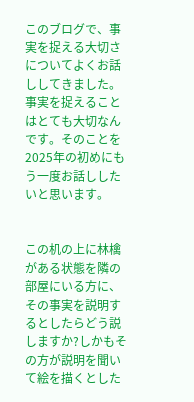このブログで、事実を捉える大切さについてよくお話ししてきました。事実を捉えることはとても大切なんです。そのことを2025年の初めにもう一度お話ししたいと思います。


この机の上に林檎がある状態を隣の部屋にいる方に、その事実を説明するとしたらどう説しますか?しかもその方が説明を聞いて絵を描くとした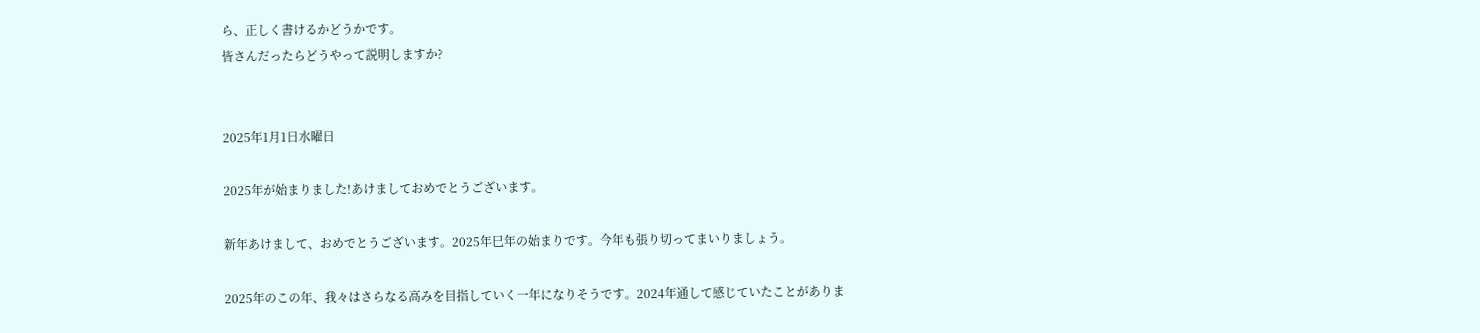ら、正しく書けるかどうかです。
皆さんだったらどうやって説明しますか?


2025年1月1日水曜日

2025年が始まりました!あけましておめでとうございます。

新年あけまして、おめでとうございます。2025年巳年の始まりです。今年も張り切ってまいりましょう。

2025年のこの年、我々はさらなる高みを目指していく一年になりそうです。2024年通して感じていたことがありま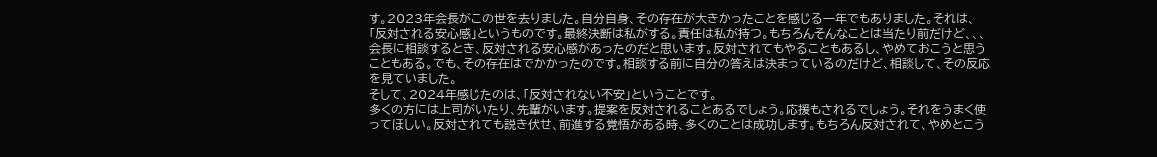す。2023年会長がこの世を去りました。自分自身、その存在が大きかったことを感じる一年でもありました。それは、「反対される安心感」というものです。最終決断は私がする。責任は私が持つ。もちろんそんなことは当たり前だけど、、、会長に相談するとき、反対される安心感があったのだと思います。反対されてもやることもあるし、やめておこうと思うこともある。でも、その存在はでかかったのです。相談する前に自分の答えは決まっているのだけど、相談して、その反応を見ていました。
そして、2024年感じたのは、「反対されない不安」ということです。
多くの方には上司がいたり、先輩がいます。提案を反対されることあるでしょう。応援もされるでしょう。それをうまく使ってほしい。反対されても説き伏せ、前進する覚悟がある時、多くのことは成功します。もちろん反対されて、やめとこう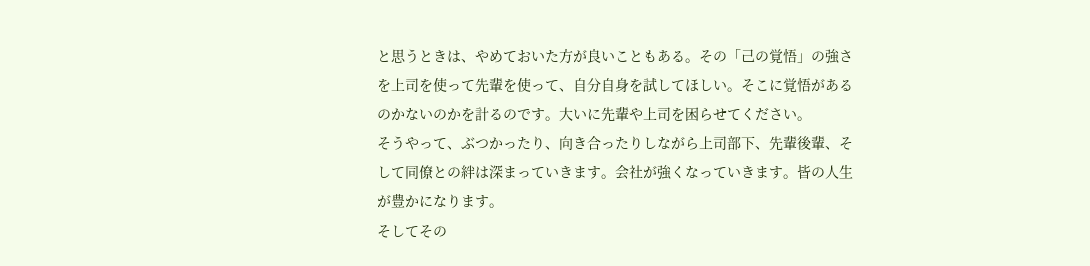と思うときは、やめておいた方が良いこともある。その「己の覚悟」の強さを上司を使って先輩を使って、自分自身を試してほしい。そこに覚悟があるのかないのかを計るのです。大いに先輩や上司を困らせてください。
そうやって、ぶつかったり、向き合ったりしながら上司部下、先輩後輩、そして同僚との絆は深まっていきます。会社が強くなっていきます。皆の人生が豊かになります。
そしてその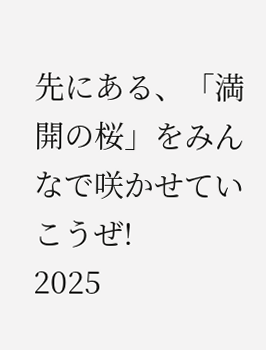先にある、「満開の桜」をみんなで咲かせていこうぜ!
2025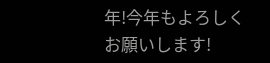年!今年もよろしくお願いします!